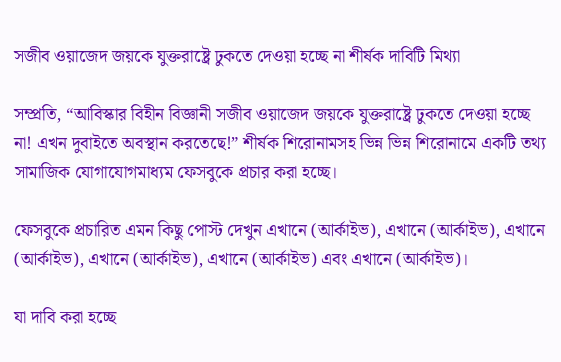সজীব ওয়াজেদ জয়কে যুক্তরাষ্ট্রে ঢুকতে দেওয়া হচ্ছে না শীর্ষক দাবিটি মিথ্যা

সম্প্রতি, “আবিস্কার বিহীন বিজ্ঞানী সজীব ওয়াজেদ জয়কে যুক্তরাষ্ট্রে ঢুকতে দেওয়া হচ্ছে না! এখন দুবাইতে অবস্থান করতেছে!” শীর্ষক শিরোনামসহ ভিন্ন ভিন্ন শিরোনামে একটি তথ্য সামাজিক যোগাযোগমাধ্যম ফেসবুকে প্রচার করা হচ্ছে।

ফেসবুকে প্রচারিত এমন কিছু পোস্ট দেখুন এখানে (আর্কাইভ), এখানে (আর্কাইভ), এখানে (আর্কাইভ), এখানে (আর্কাইভ), এখানে (আর্কাইভ) এবং এখানে (আর্কাইভ)।

যা দাবি করা হচ্ছে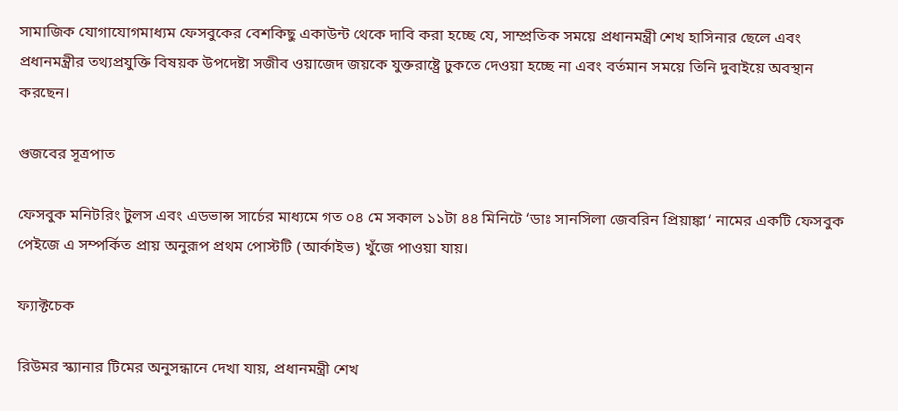সামাজিক যোগাযোগমাধ্যম ফেসবুকের বেশকিছু একাউন্ট থেকে দাবি করা হচ্ছে যে, সাম্প্রতিক সময়ে প্রধানমন্ত্রী শেখ হাসিনার ছেলে এবং প্রধানমন্ত্রীর তথ্যপ্রযুক্তি বিষয়ক উপদেষ্টা সজীব ওয়াজেদ জয়কে যুক্তরাষ্ট্রে ঢুকতে দেওয়া হচ্ছে না এবং বর্তমান সময়ে তিনি দুবাইয়ে অবস্থান করছেন।

গুজবের সূত্রপাত

ফেসবুক মনিটরিং টুলস এবং এডভান্স সার্চের মাধ্যমে গত ০৪ মে সকাল ১১টা ৪৪ মিনিটে ‘ডাঃ সানসিলা জেবরিন প্রিয়াঙ্কা‘ নামের একটি ফেসবুক পেইজে এ সম্পর্কিত প্রায় অনুরূপ প্রথম পোস্টটি (আর্কাইভ) খুঁজে পাওয়া যায়।

ফ্যাক্টচেক

রিউমর স্ক্যানার টিমের অনুসন্ধানে দেখা যায়, প্রধানমন্ত্রী শেখ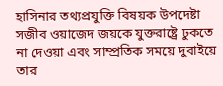হাসিনার তথ্যপ্রযুক্তি বিষয়ক উপদেষ্টা সজীব ওয়াজেদ জয়কে যুক্তরাষ্ট্রে ঢুকতে না দেওয়া এবং সাম্প্রতিক সময়ে দুবাইয়ে তার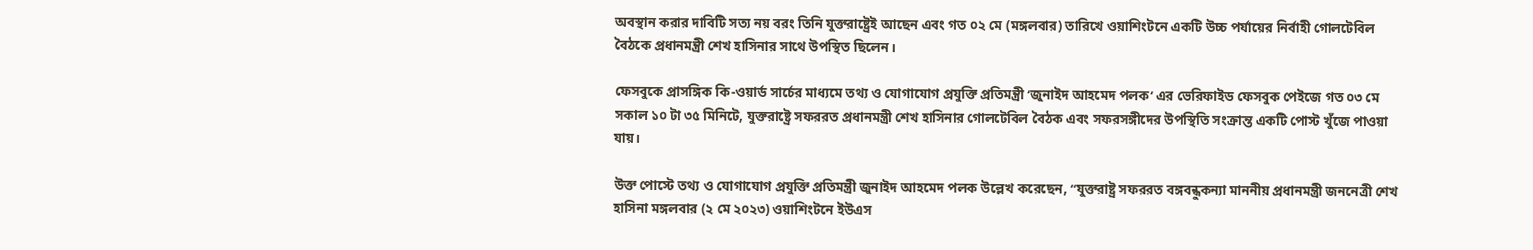অবস্থান করার দাবিটি সত্য নয় বরং তিনি যুক্তরাষ্ট্রেই আছেন এবং গত ০২ মে (মঙ্গলবার) তারিখে ওয়াশিংটনে একটি উচ্চ পর্যায়ের নির্বাহী গোলটেবিল বৈঠকে প্রধানমন্ত্রী শেখ হাসিনার সাথে উপস্থিত ছিলেন।

ফেসবুকে প্রাসঙ্গিক কি-ওয়ার্ড সার্চের মাধ্যমে তথ্য ও যোগাযোগ প্রযুক্তি প্রতিমন্ত্রী ‘জুনাইদ আহমেদ পলক‘ এর ভেরিফাইড ফেসবুক পেইজে গত ০৩ মে সকাল ১০ টা ৩৫ মিনিটে, যুক্তরাষ্ট্রে সফররত প্রধানমন্ত্রী শেখ হাসিনার গোলটেবিল বৈঠক এবং সফরসঙ্গীদের উপস্থিতি সংক্রান্ত একটি পোস্ট খুঁজে পাওয়া যায়।

উক্ত পোস্টে তথ্য ও যোগাযোগ প্রযুক্তি প্রতিমন্ত্রী জুনাইদ আহমেদ পলক উল্লেখ করেছেন, “যুক্তরাষ্ট্র সফররত বঙ্গবন্ধুকন্যা মাননীয় প্রধানমন্ত্রী জননেত্রী শেখ হাসিনা মঙ্গলবার (২ মে ২০২৩) ওয়াশিংটনে ইউএস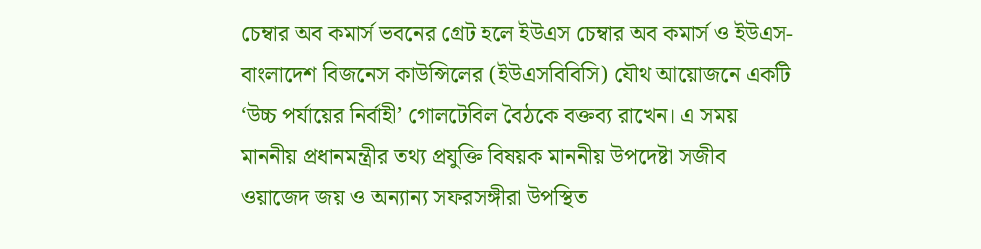চেম্বার অব কমার্স ভবনের গ্রেট হলে ইউএস চেম্বার অব কমার্স ও ইউএস-বাংলাদেশ বিজনেস কাউন্সিলের (ইউএসবিবিসি) যৌথ আয়োজনে একটি ‘উচ্চ পর্যায়ের নির্বাহী’ গোলটেবিল বৈঠকে বক্তব্য রাখেন। এ সময় মাননীয় প্রধানমন্ত্রীর তথ্য প্রযুক্তি বিষয়ক মাননীয় উপদেষ্টা সজীব ওয়াজেদ জয় ও অন্যান্য সফরসঙ্গীরা উপস্থিত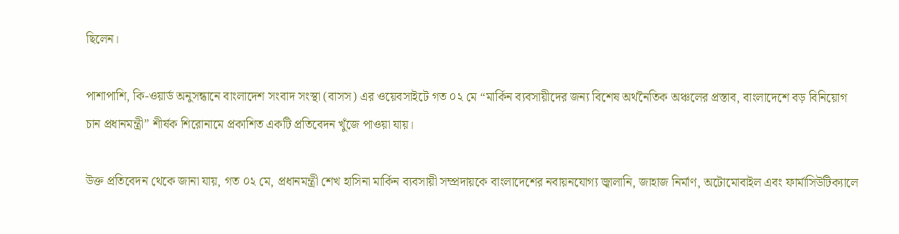ছিলেন।

পাশাপাশি, কি-ওয়ার্ড অনুসন্ধানে বাংলাদেশ সংবাদ সংস্থা (বাসস) এর ওয়েবসাইটে গত ০২ মে “মার্কিন ব্যবসায়ীদের জন্য বিশেষ অর্থনৈতিক অঞ্চলের প্রস্তাব, বাংলাদেশে বড় বিনিয়োগ চান প্রধানমন্ত্রী” শীর্ষক শিরোনামে প্রকাশিত একটি প্রতিবেদন খুঁজে পাওয়া যায়।

উক্ত প্রতিবেদন থেকে জানা যায়, গত ০২ মে, প্রধানমন্ত্রী শেখ হাসিনা মার্কিন ব্যবসায়ী সম্প্রদায়কে বাংলাদেশের নবায়নযোগ্য জ্বালানি, জাহাজ নির্মাণ, অটোমোবাইল এবং ফার্মাসিউটিক্যালে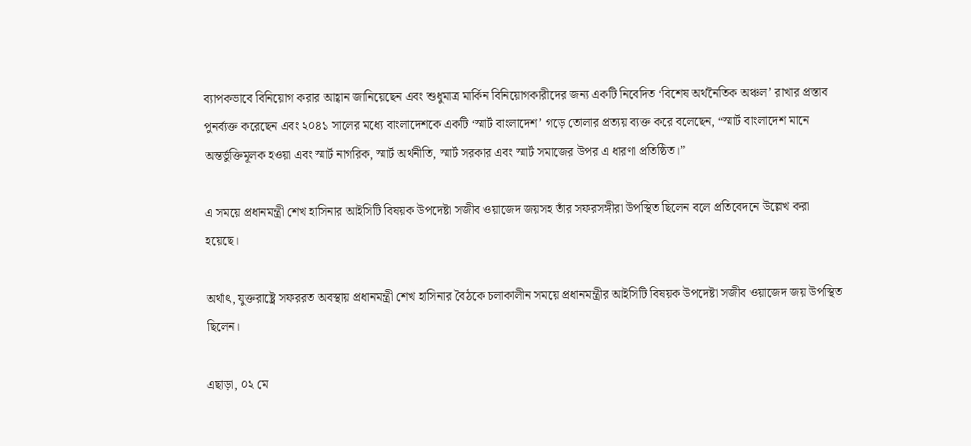ব্যাপকভাবে বিনিয়োগ করার আহ্বান জানিয়েছেন এবং শুধুমাত্র মার্কিন বিনিয়োগকারীদের জন্য একটি নিবেদিত ‘বিশেষ অর্থনৈতিক অঞ্চল’ রাখার প্রস্তাব পুনর্ব্যক্ত করেছেন এবং ২০৪১ সালের মধ্যে বাংলাদেশকে একটি ‘স্মার্ট বাংলাদেশ’ গড়ে তোলার প্রত্যয় ব্যক্ত করে বলেছেন, “স্মার্ট বাংলাদেশ মানে অন্তর্ভুক্তিমূলক হওয়া এবং স্মার্ট নাগরিক, স্মার্ট অর্থনীতি, স্মার্ট সরকার এবং স্মার্ট সমাজের উপর এ ধারণা প্রতিষ্ঠিত।”

এ সময়ে প্রধানমন্ত্রী শেখ হাসিনার আইসিটি বিষয়ক উপদেষ্টা সজীব ওয়াজেদ জয়সহ তাঁর সফরসঙ্গীরা উপস্থিত ছিলেন বলে প্রতিবেদনে উল্লেখ করা হয়েছে।

অর্থাৎ, যুক্তরাষ্ট্রে সফররত অবস্থায় প্রধানমন্ত্রী শেখ হাসিনার বৈঠকে চলাকালীন সময়ে প্রধানমন্ত্রীর আইসিটি বিষয়ক উপদেষ্টা সজীব ওয়াজেদ জয় উপস্থিত ছিলেন।

এছাড়া, ০২ মে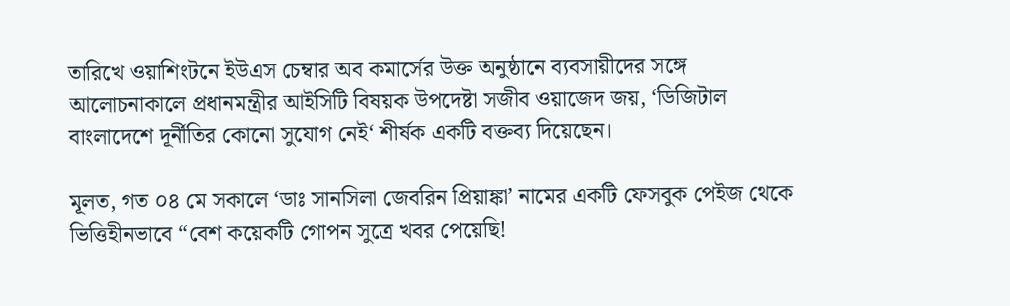তারিখে ওয়াশিংটনে ইউএস চেম্বার অব কমার্সের উক্ত অনুষ্ঠানে ব্যবসায়ীদের সঙ্গে আলোচনাকালে প্রধানমন্ত্রীর আইসিটি বিষয়ক উপদেষ্টা সজীব ওয়াজেদ জয়, ‘ডিজিটাল বাংলাদেশে দূর্নীতির কোনো সুযোগ নেই‘ শীর্ষক একটি বক্তব্য দিয়েছেন।

মূলত, গত ০৪ মে সকালে ‘ডাঃ সানসিলা জেবরিন প্রিয়াঙ্কা’ নামের একটি ফেসবুক পেইজ থেকে ভিত্তিহীনভাবে “বেশ কয়েকটি গোপন সুত্রে খবর পেয়েছি!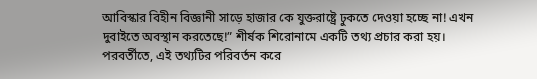আবিস্কার বিহীন বিজ্ঞানী সাড়ে হাজার কে যুক্তরাষ্ট্রে ঢুকতে দেওয়া হচ্ছে না! এখন দুবাইতে অবস্থান করতেছে!” শীর্ষক শিরোনামে একটি তথ্য প্রচার করা হয়। পরবর্তীতে, এই তথ্যটির পরিবর্তন করে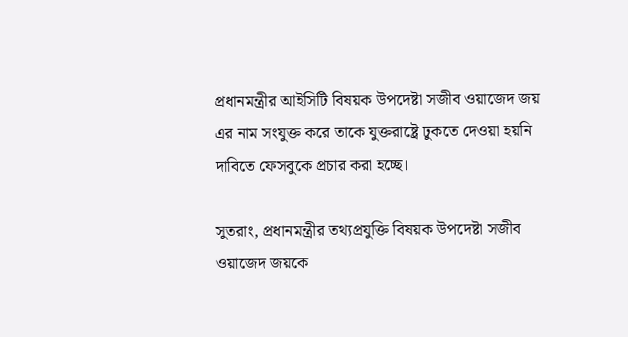প্রধানমন্ত্রীর আইসিটি বিষয়ক উপদেষ্টা সজীব ওয়াজেদ জয় এর নাম সংযুক্ত করে তাকে যুক্তরাষ্ট্রে ঢুকতে দেওয়া হয়নি দাবিতে ফেসবুকে প্রচার করা হচ্ছে।

সুতরাং, প্রধানমন্ত্রীর তথ্যপ্রযুক্তি বিষয়ক উপদেষ্টা সজীব ওয়াজেদ জয়কে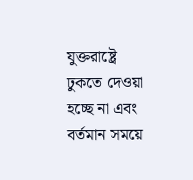যুক্তরাষ্ট্রে ঢুকতে দেওয়া হচ্ছে না এবং বর্তমান সময়ে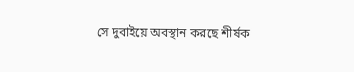সে দুবাইয়ে অবস্থান করছে শীর্ষক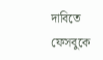দাবিতে ফেসবুকে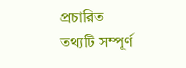প্রচারিত তথ্যটি সম্পূর্ণ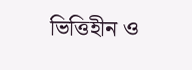ভিত্তিহীন ও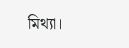মিথ্যা।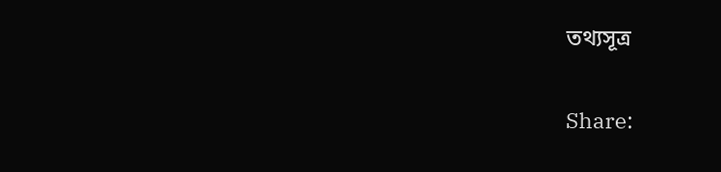তথ্যসূত্র

Share: